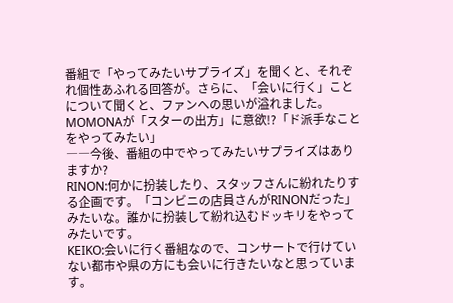番組で「やってみたいサプライズ」を聞くと、それぞれ個性あふれる回答が。さらに、「会いに行く」ことについて聞くと、ファンへの思いが溢れました。
MOMONAが「スターの出方」に意欲!?「ド派手なことをやってみたい」
――今後、番組の中でやってみたいサプライズはありますか?
RINON:何かに扮装したり、スタッフさんに紛れたりする企画です。「コンビニの店員さんがRINONだった」みたいな。誰かに扮装して紛れ込むドッキリをやってみたいです。
KEIKO:会いに行く番組なので、コンサートで行けていない都市や県の方にも会いに行きたいなと思っています。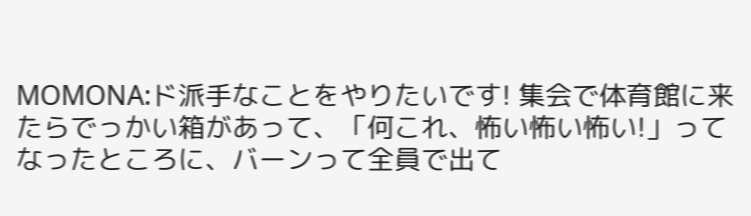MOMONA:ド派手なことをやりたいです! 集会で体育館に来たらでっかい箱があって、「何これ、怖い怖い怖い!」ってなったところに、バーンって全員で出て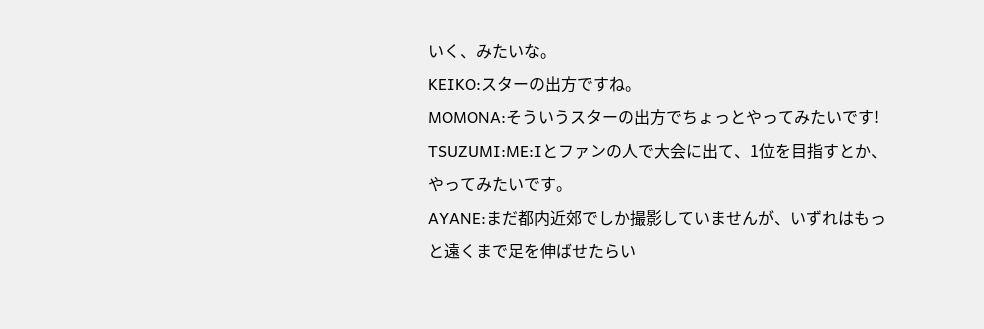いく、みたいな。
KEIKO:スターの出方ですね。
MOMONA:そういうスターの出方でちょっとやってみたいです!
TSUZUMI:ME:Iとファンの人で大会に出て、1位を目指すとか、やってみたいです。
AYANE:まだ都内近郊でしか撮影していませんが、いずれはもっと遠くまで足を伸ばせたらい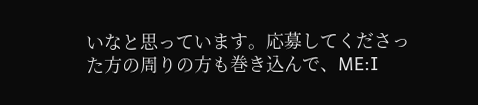いなと思っています。応募してくださった方の周りの方も巻き込んで、ME:I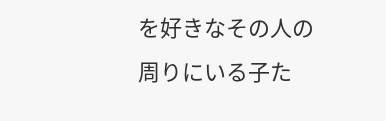を好きなその人の周りにいる子た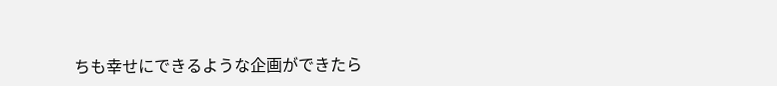ちも幸せにできるような企画ができたら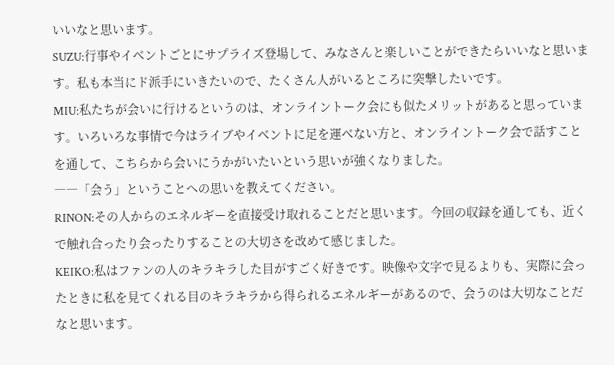いいなと思います。
SUZU:行事やイベントごとにサプライズ登場して、みなさんと楽しいことができたらいいなと思います。私も本当にド派手にいきたいので、たくさん人がいるところに突撃したいです。
MIU:私たちが会いに行けるというのは、オンライントーク会にも似たメリットがあると思っています。いろいろな事情で今はライブやイベントに足を運べない方と、オンライントーク会で話すことを通して、こちらから会いにうかがいたいという思いが強くなりました。
――「会う」ということへの思いを教えてください。
RINON:その人からのエネルギーを直接受け取れることだと思います。今回の収録を通しても、近くで触れ合ったり会ったりすることの大切さを改めて感じました。
KEIKO:私はファンの人のキラキラした目がすごく好きです。映像や文字で見るよりも、実際に会ったときに私を見てくれる目のキラキラから得られるエネルギーがあるので、会うのは大切なことだなと思います。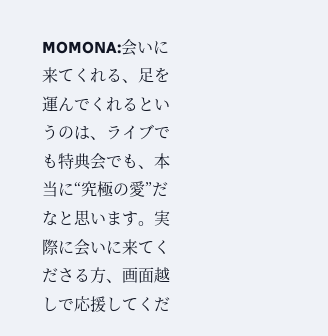MOMONA:会いに来てくれる、足を運んでくれるというのは、ライブでも特典会でも、本当に“究極の愛”だなと思います。実際に会いに来てくださる方、画面越しで応援してくだ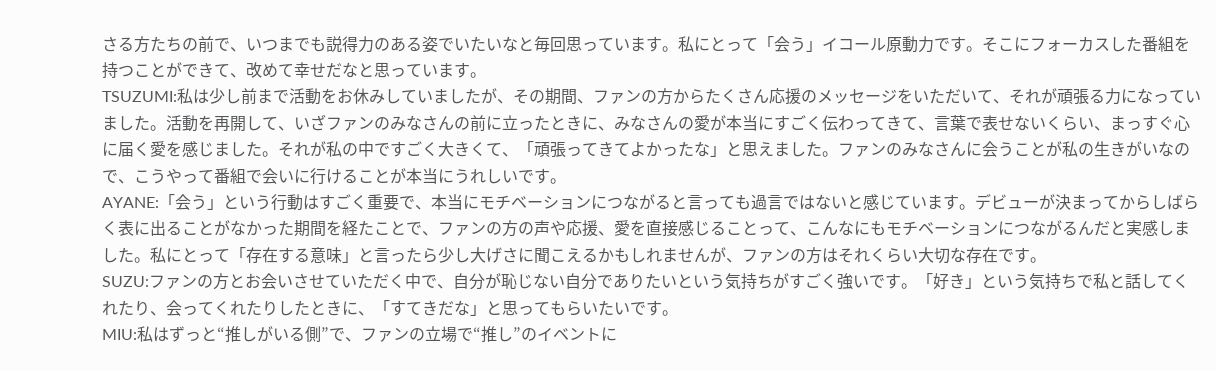さる方たちの前で、いつまでも説得力のある姿でいたいなと毎回思っています。私にとって「会う」イコール原動力です。そこにフォーカスした番組を持つことができて、改めて幸せだなと思っています。
TSUZUMI:私は少し前まで活動をお休みしていましたが、その期間、ファンの方からたくさん応援のメッセージをいただいて、それが頑張る力になっていました。活動を再開して、いざファンのみなさんの前に立ったときに、みなさんの愛が本当にすごく伝わってきて、言葉で表せないくらい、まっすぐ心に届く愛を感じました。それが私の中ですごく大きくて、「頑張ってきてよかったな」と思えました。ファンのみなさんに会うことが私の生きがいなので、こうやって番組で会いに行けることが本当にうれしいです。
AYANE:「会う」という行動はすごく重要で、本当にモチベーションにつながると言っても過言ではないと感じています。デビューが決まってからしばらく表に出ることがなかった期間を経たことで、ファンの方の声や応援、愛を直接感じることって、こんなにもモチベーションにつながるんだと実感しました。私にとって「存在する意味」と言ったら少し大げさに聞こえるかもしれませんが、ファンの方はそれくらい大切な存在です。
SUZU:ファンの方とお会いさせていただく中で、自分が恥じない自分でありたいという気持ちがすごく強いです。「好き」という気持ちで私と話してくれたり、会ってくれたりしたときに、「すてきだな」と思ってもらいたいです。
MIU:私はずっと“推しがいる側”で、ファンの立場で“推し”のイベントに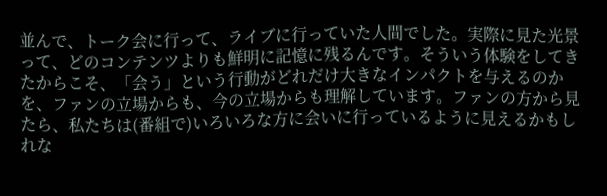並んで、トーク会に行って、ライブに行っていた人間でした。実際に見た光景って、どのコンテンツよりも鮮明に記憶に残るんです。そういう体験をしてきたからこそ、「会う」という行動がどれだけ大きなインパクトを与えるのかを、ファンの立場からも、今の立場からも理解しています。ファンの方から見たら、私たちは(番組で)いろいろな方に会いに行っているように見えるかもしれな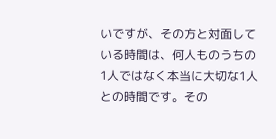いですが、その方と対面している時間は、何人ものうちの1人ではなく本当に大切な1人との時間です。その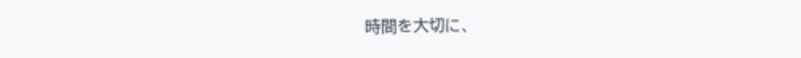時間を大切に、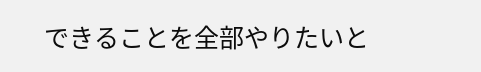できることを全部やりたいと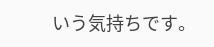いう気持ちです。